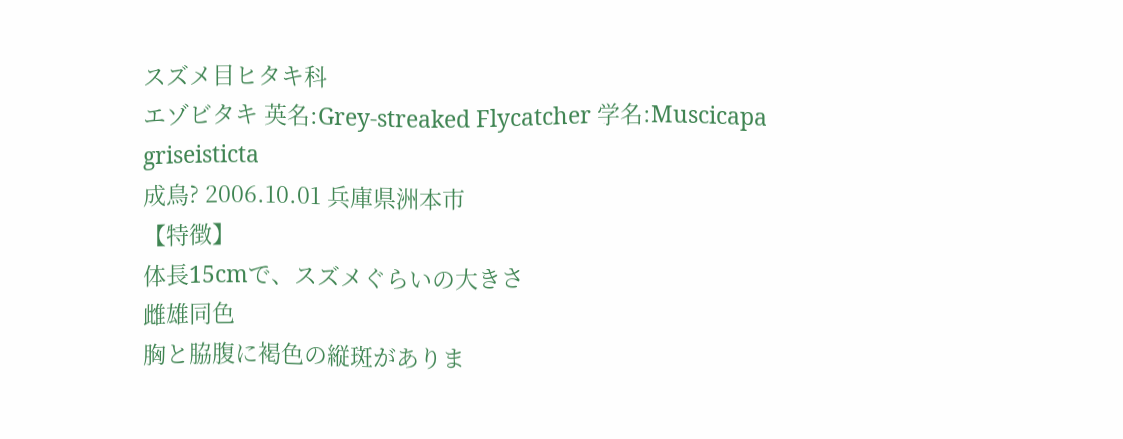スズメ目ヒタキ科
エゾビタキ 英名:Grey-streaked Flycatcher 学名:Muscicapa griseisticta
成鳥? 2006.10.01 兵庫県洲本市
【特徴】
体長15cmで、スズメぐらいの大きさ
雌雄同色
胸と脇腹に褐色の縦斑がありま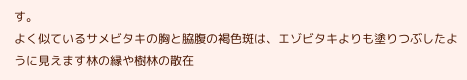す。
よく似ているサメビタキの胸と脇腹の褐色斑は、エゾビタキよりも塗りつぶしたように見えます林の縁や樹林の散在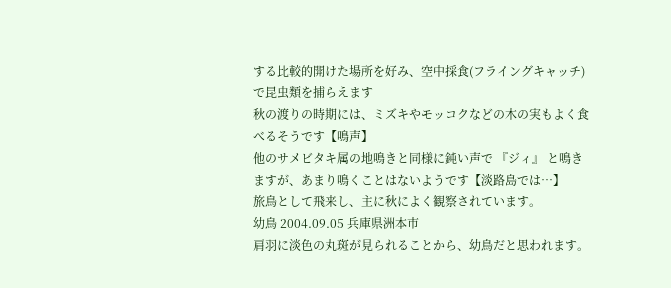する比較的開けた場所を好み、空中採食(フライングキャッチ)で昆虫類を捕らえます
秋の渡りの時期には、ミズキやモッコクなどの木の実もよく食べるそうです【鳴声】
他のサメビタキ属の地鳴きと同様に鈍い声で 『ジィ』 と鳴きますが、あまり鳴くことはないようです【淡路島では…】
旅鳥として飛来し、主に秋によく観察されています。
幼鳥 2004.09.05 兵庫県洲本市
肩羽に淡色の丸斑が見られることから、幼鳥だと思われます。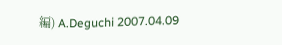編) A.Deguchi 2007.04.09